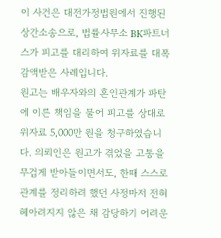이 사건은 대전가정법원에서 진행된 상간소송으로, 법률사무소 BK파트너스가 피고를 대리하여 위자료를 대폭 감액받은 사례입니다.
원고는 배우자와의 혼인관계가 파탄에 이른 책임을 물어 피고를 상대로 위자료 5,000만 원을 청구하였습니다. 의뢰인은 원고가 겪었을 고통을 무겁게 받아들이면서도, 한때 스스로 관계를 정리하려 했던 사정마저 전혀 헤아려지지 않은 채 감당하기 어려운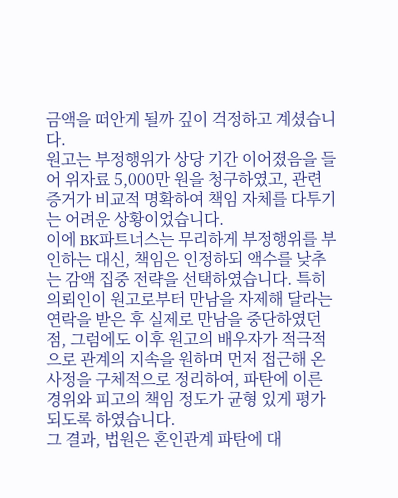금액을 떠안게 될까 깊이 걱정하고 계셨습니다.
원고는 부정행위가 상당 기간 이어졌음을 들어 위자료 5,000만 원을 청구하였고, 관련 증거가 비교적 명확하여 책임 자체를 다투기는 어려운 상황이었습니다.
이에 BK파트너스는 무리하게 부정행위를 부인하는 대신, 책임은 인정하되 액수를 낮추는 감액 집중 전략을 선택하였습니다. 특히 의뢰인이 원고로부터 만남을 자제해 달라는 연락을 받은 후 실제로 만남을 중단하였던 점, 그럼에도 이후 원고의 배우자가 적극적으로 관계의 지속을 원하며 먼저 접근해 온 사정을 구체적으로 정리하여, 파탄에 이른 경위와 피고의 책임 정도가 균형 있게 평가되도록 하였습니다.
그 결과, 법원은 혼인관계 파탄에 대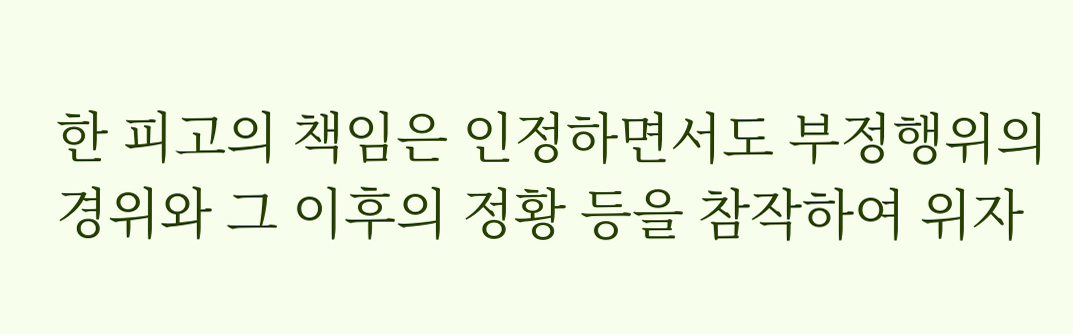한 피고의 책임은 인정하면서도 부정행위의 경위와 그 이후의 정황 등을 참작하여 위자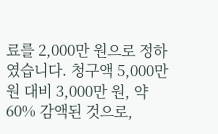료를 2,000만 원으로 정하였습니다. 청구액 5,000만 원 대비 3,000만 원, 약 60% 감액된 것으로,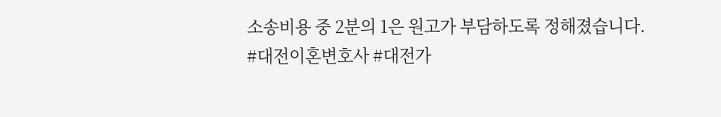소송비용 중 2분의 1은 원고가 부담하도록 정해졌습니다.
#대전이혼변호사 #대전가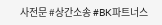사전문 #상간소송 #BK파트너스